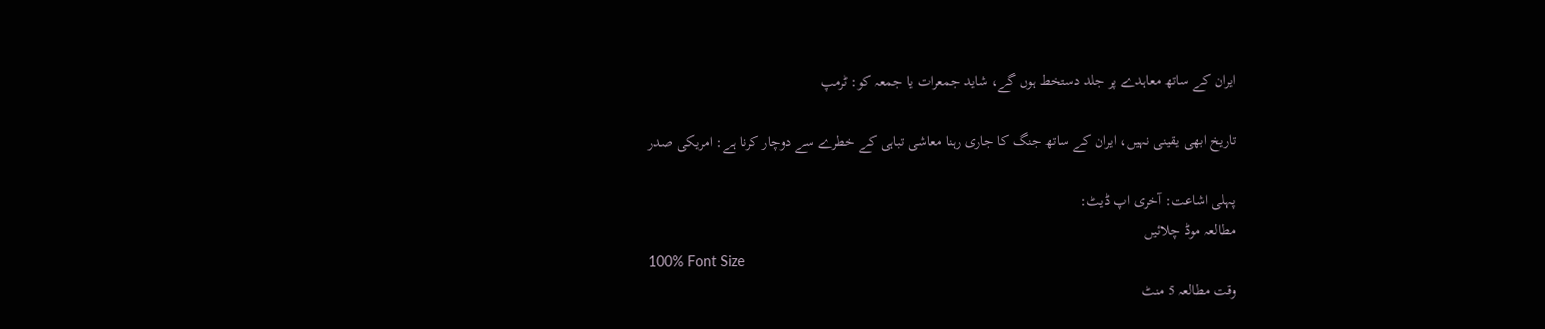ایران کے ساتھ معاہدے پر جلد دستخط ہوں گے، شاید جمعرات یا جمعہ کو: ٹرمپ

تاریخ ابھی یقینی نہیں، ایران کے ساتھ جنگ کا جاری رہنا معاشی تباہی کے خطرے سے دوچار کرنا ہے: امریکی صدر

پہلی اشاعت: آخری اپ ڈیٹ:
مطالعہ موڈ چلائیں
100% Font Size
وقت مطالعہ 5 منٹ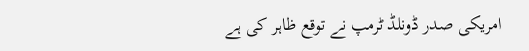امریکی صدر ڈونلڈ ٹرمپ نے توقع ظاہر کی ہے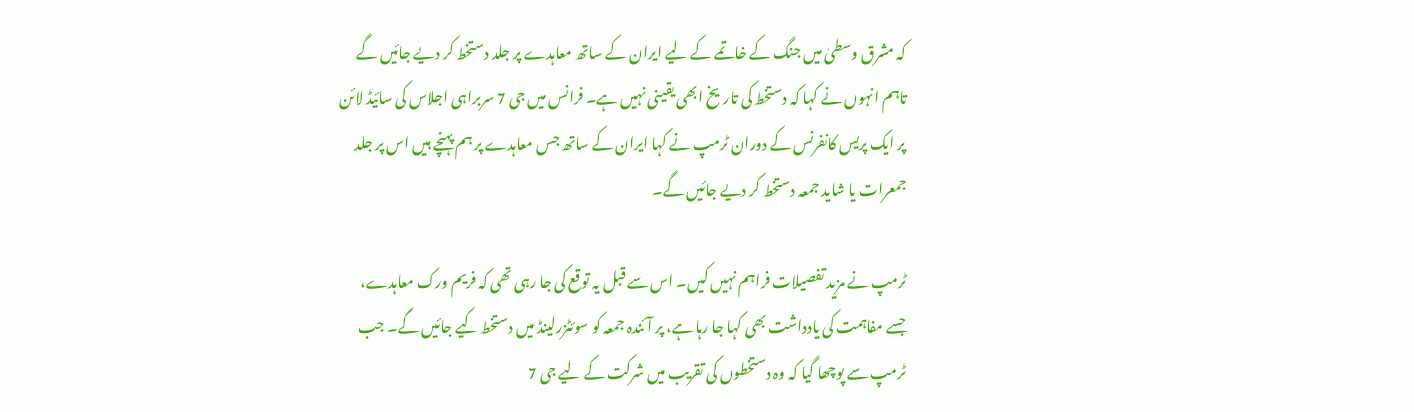کہ مشرق وسطیٰ میں جنگ کے خاتمے کے لیے ایران کے ساتھ معاہدے پر جلد دستخط کر دیے جائیں گے تاہم انہوں نے کہا کہ دستخط کی تاریخ ابھی یقینی نہیں ہے۔ فرانس میں جی 7 سربراہی اجلاس کی سائیڈ لائن پر ایک پریس کانفرنس کے دوران ٹرمپ نے کہا ایران کے ساتھ جس معاہدے پر ہم پہنچے ہیں اس پر جلد جمعرات یا شاید جمعہ دستخط کر دیے جائیں گے۔

ٹرمپ نے مزید تفصیلات فراہم نہیں کیں۔ اس سے قبل یہ توقع کی جا رہی تھی کہ فریم ورک معاہدے، جسے مفاہمت کی یادداشت بھی کہا جا رہا ہے، پر آئندہ جمعہ کو سوئٹزرلینڈ میں دستخط کیے جائیں گے۔ جب ٹرمپ سے پوچھا گیا کہ وہ دستخطوں کی تقریب میں شرکت کے لیے جی 7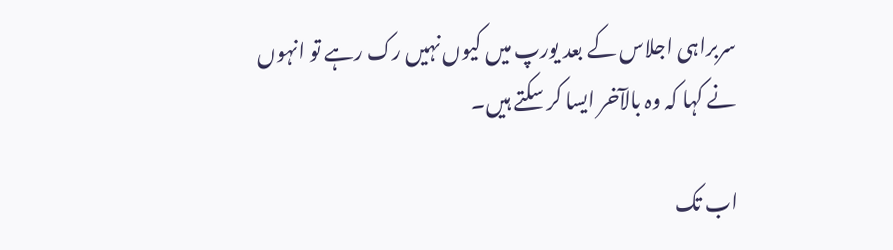سربراہی اجلاس کے بعد یورپ میں کیوں نہیں رک رہے تو انہوں نے کہا کہ وہ بالآخر ایسا کر سکتے ہیں۔

اب تک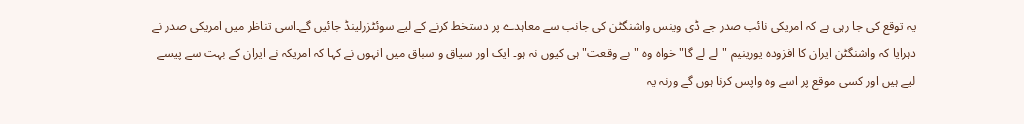یہ توقع کی جا رہی ہے کہ امریکی نائب صدر جے ڈی وینس واشنگٹن کی جانب سے معاہدے پر دستخط کرنے کے لیے سوئٹزرلینڈ جائیں گے۔اسی تناظر میں امریکی صدر نے دہرایا کہ واشنگٹن ایران کا افزودہ یورینیم "لے لے گا" خواہ وہ "بے وقعت" ہی کیوں نہ ہو۔ ایک اور سیاق و سباق میں انہوں نے کہا کہ امریکہ نے ایران کے بہت سے پیسے لیے ہیں اور کسی موقع پر اسے وہ واپس کرنا ہوں گے ورنہ یہ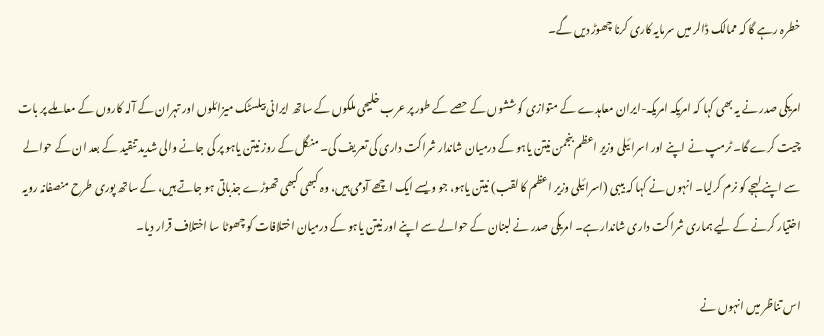خطرہ رہے گا کہ ممالک ڈالر میں سرمایہ کاری کرنا چھوڑ دیں گے۔

امریکی صدر نے یہ بھی کہا کہ امریکہ امریکہ-ایران معاہدے کے متوازی کوششوں کے حصے کے طور پر عرب خلیجی ملکوں کے ساتھ ایرانی بیلسٹک میزائلوں اور تہران کے آلہ کاروں کے معاملے پر بات چیت کرے گا۔ ٹرمپ نے اپنے اور اسرائیلی وزیر اعظم بنجمن نیتن یاہو کے درمیان شاندار شراکت داری کی تعریف کی۔ منگل کے روز نیتن یاہو پر کی جانے والی شدید تنقید کے بعد ان کے حوالے سے اپنے لہجے کو نرم کرلیا۔ انہوں نے کہا کہ بیبی (اسرائیلی وزیر اعظم کا لقب) نیتن یاہو، جو ویسے ایک اچھے آدمی ہیں، وہ کبھی کبھی تھوڑے جذباتی ہو جاتے ہیں، کے ساتھ پوری طرح منصفانہ رویہ اختیار کرنے کے لیے ہماری شراکت داری شاندار ہے۔ امریکی صدر نے لبنان کے حوالے سے اپنے اور نیتن یاہو کے درمیان اختلافات کو چھوٹا سا اختلاف قرار دیا۔

اس تناظر میں انہوں نے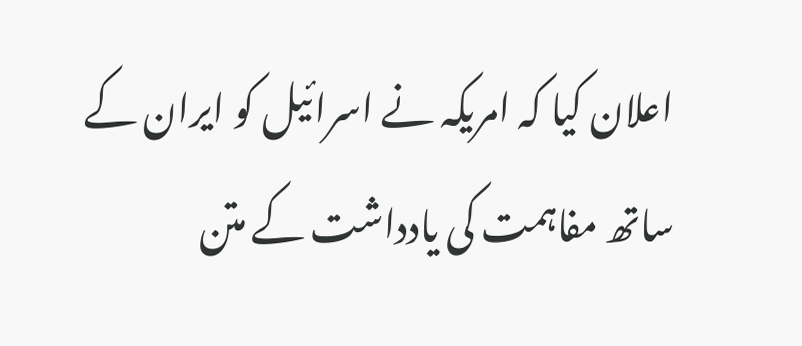اعلان کیا کہ امریکہ نے اسرائیل کو ایران کے ساتھ مفاہمت کی یادداشت کے متن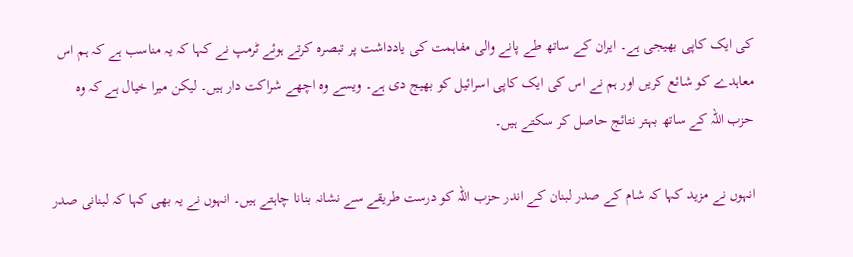کی ایک کاپی بھیجی ہے۔ ایران کے ساتھ طے پانے والی مفاہمت کی یادداشت پر تبصرہ کرتے ہوئے ٹرمپ نے کہا کہ یہ مناسب ہے کہ ہم اس معاہدے کو شائع کریں اور ہم نے اس کی ایک کاپی اسرائیل کو بھیج دی ہے۔ ویسے وہ اچھے شراکت دار ہیں۔ لیکن میرا خیال ہے کہ وہ حزب اللہ کے ساتھ بہتر نتائج حاصل کر سکتے ہیں۔

انہوں نے مزید کہا کہ شام کے صدر لبنان کے اندر حزب اللہ کو درست طریقے سے نشانہ بنانا چاہتے ہیں۔ انہوں نے یہ بھی کہا کہ لبنانی صدر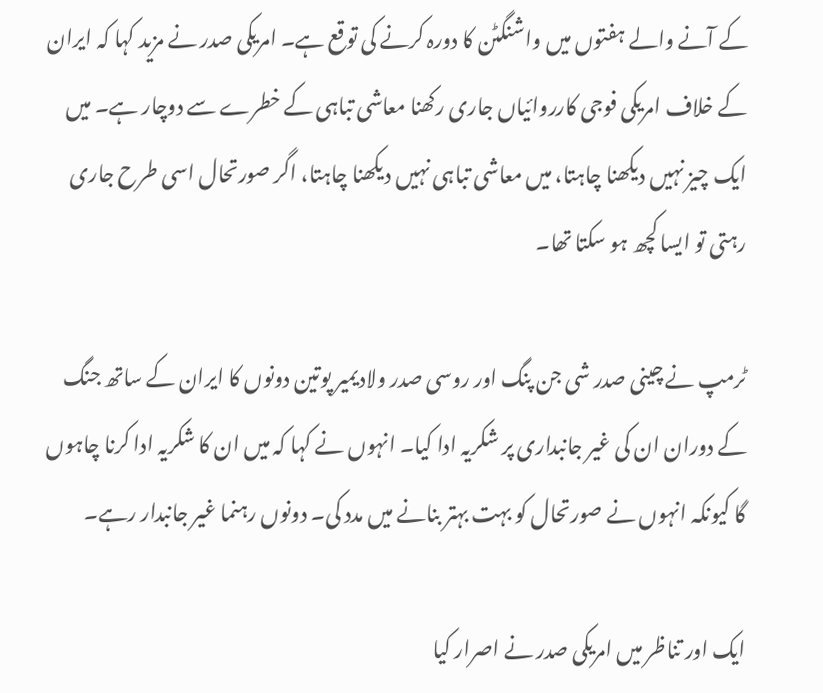کے آنے والے ہفتوں میں واشنگٹن کا دورہ کرنے کی توقع ہے۔ امریکی صدر نے مزید کہا کہ ایران کے خلاف امریکی فوجی کارروائیاں جاری رکھنا معاشی تباہی کے خطرے سے دوچار ہے۔ میں ایک چیز نہیں دیکھنا چاہتا، میں معاشی تباہی نہیں دیکھنا چاہتا، اگر صورتحال اسی طرح جاری رہتی تو ایسا کچھ ہو سکتا تھا۔

ٹرمپ نے چینی صدر شی جن پنگ اور روسی صدر ولادیمیر پوتین دونوں کا ایران کے ساتھ جنگ کے دوران ان کی غیر جانبداری پر شکریہ ادا کیا۔ انہوں نے کہا کہ میں ان کا شکریہ ادا کرنا چاہوں گا کیونکہ انہوں نے صورتحال کو بہت بہتر بنانے میں مدد کی۔ دونوں رہنما غیر جانبدار رہے۔

ایک اور تناظر میں امریکی صدر نے اصرار کیا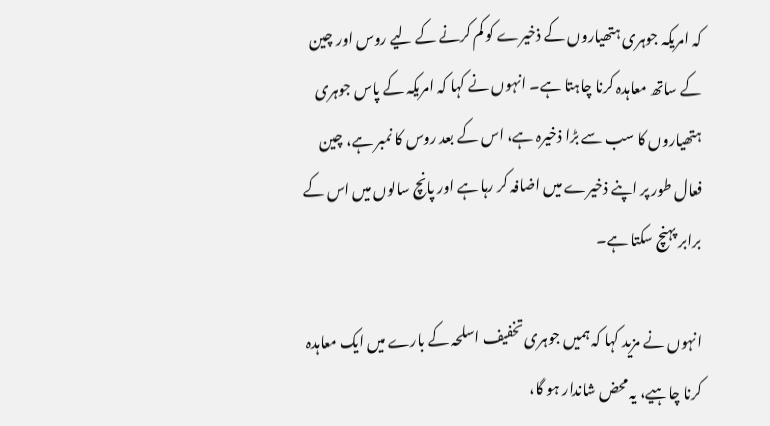کہ امریکہ جوہری ہتھیاروں کے ذخیرے کو کم کرنے کے لیے روس اور چین کے ساتھ معاہدہ کرنا چاہتا ہے۔ انہوں نے کہا کہ امریکہ کے پاس جوہری ہتھیاروں کا سب سے بڑا ذخیرہ ہے، اس کے بعد روس کا نمبر ہے، چین فعال طور پر اپنے ذخیرے میں اضافہ کر رہا ہے اور پانچ سالوں میں اس کے برابر پہنچ سکتا ہے۔

انہوں نے مزید کہا کہ ہمیں جوہری تخفیف اسلحہ کے بارے میں ایک معاہدہ کرنا چاہیے، یہ محض شاندار ہو گا،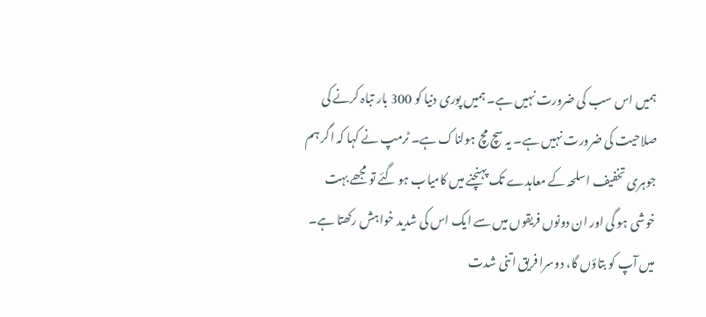ہمیں اس سب کی ضرورت نہیں ہے۔ ہمیں پوری دنیا کو 300 بار تباہ کرنے کی صلاحیت کی ضرورت نہیں ہے۔ یہ سچ مچ ہولناک ہے۔ ٹرمپ نے کہا کہ اگر ہم جوہری تخفیف اسلحہ کے معاہدے تک پہنچنے میں کامیاب ہو گئے تو مجھے بہت خوشی ہو گی اور ان دونوں فریقوں میں سے ایک اس کی شدید خواہش رکھتا ہے۔ میں آپ کو بتاؤں گا، دوسرا فریق اتنی شدت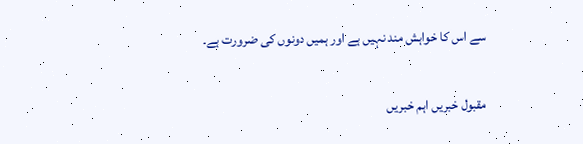سے اس کا خواہش مند نہیں ہے اور ہمیں دونوں کی ضرورت ہے۔

مقبول خبریں اہم خبریں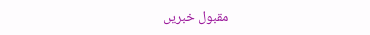مقبول خبریں